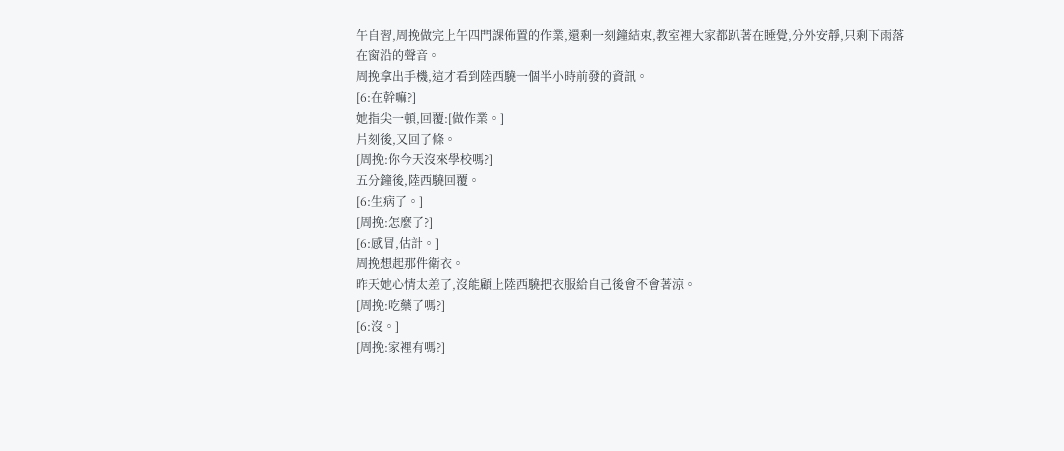午自習,周挽做完上午四門課佈置的作業,還剩一刻鐘結束,教室裡大家都趴著在睡覺,分外安靜,只剩下雨落在窗沿的聲音。
周挽拿出手機,這才看到陸西驍一個半小時前發的資訊。
[6:在幹嘛?]
她指尖一頓,回覆:[做作業。]
片刻後,又回了條。
[周挽:你今天沒來學校嗎?]
五分鐘後,陸西驍回覆。
[6:生病了。]
[周挽:怎麼了?]
[6:感冒,估計。]
周挽想起那件衛衣。
昨天她心情太差了,沒能顧上陸西驍把衣服給自己後會不會著涼。
[周挽:吃藥了嗎?]
[6:沒。]
[周挽:家裡有嗎?]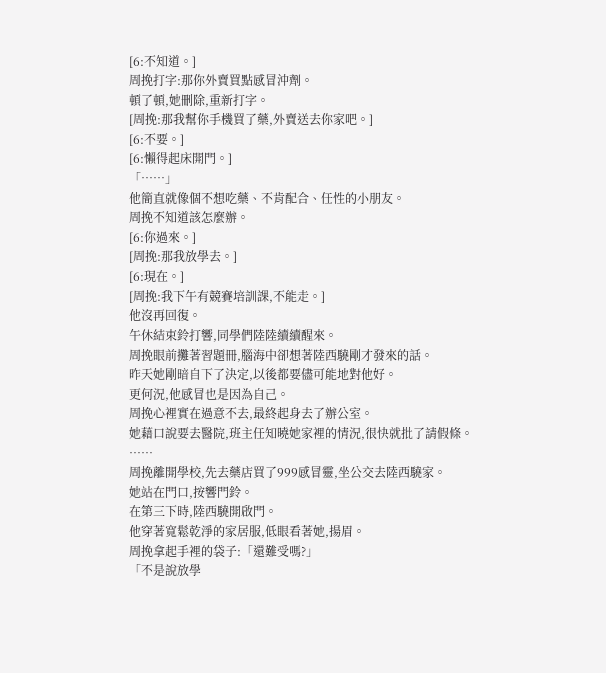[6:不知道。]
周挽打字:那你外賣買點感冒沖劑。
頓了頓,她刪除,重新打字。
[周挽:那我幫你手機買了藥,外賣送去你家吧。]
[6:不要。]
[6:懶得起床開門。]
「……」
他簡直就像個不想吃藥、不肯配合、任性的小朋友。
周挽不知道該怎麼辦。
[6:你過來。]
[周挽:那我放學去。]
[6:現在。]
[周挽:我下午有競賽培訓課,不能走。]
他沒再回復。
午休結束鈴打響,同學們陸陸續續醒來。
周挽眼前攤著習題冊,腦海中卻想著陸西驍剛才發來的話。
昨天她剛暗自下了決定,以後都要儘可能地對他好。
更何況,他感冒也是因為自己。
周挽心裡實在過意不去,最終起身去了辦公室。
她藉口說要去醫院,班主任知曉她家裡的情況,很快就批了請假條。
……
周挽離開學校,先去藥店買了999感冒靈,坐公交去陸西驍家。
她站在門口,按響門鈴。
在第三下時,陸西驍開啟門。
他穿著寬鬆乾淨的家居服,低眼看著她,揚眉。
周挽拿起手裡的袋子:「還難受嗎?」
「不是說放學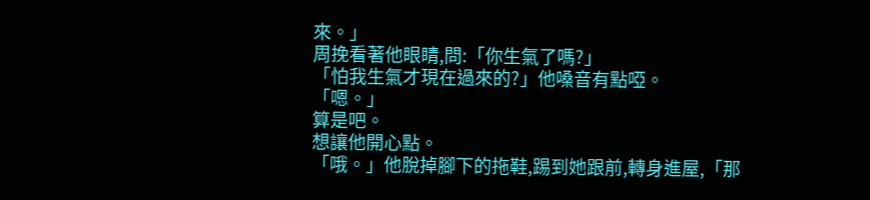來。」
周挽看著他眼睛,問:「你生氣了嗎?」
「怕我生氣才現在過來的?」他嗓音有點啞。
「嗯。」
算是吧。
想讓他開心點。
「哦。」他脫掉腳下的拖鞋,踢到她跟前,轉身進屋,「那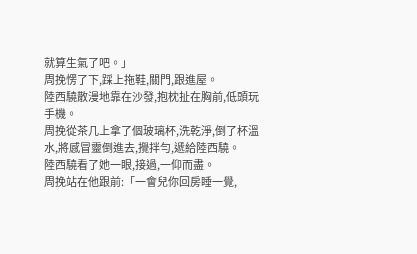就算生氣了吧。」
周挽愣了下,踩上拖鞋,關門,跟進屋。
陸西驍散漫地靠在沙發,抱枕扯在胸前,低頭玩手機。
周挽從茶几上拿了個玻璃杯,洗乾淨,倒了杯溫水,將感冒靈倒進去,攪拌勻,遞給陸西驍。
陸西驍看了她一眼,接過,一仰而盡。
周挽站在他跟前:「一會兒你回房睡一覺,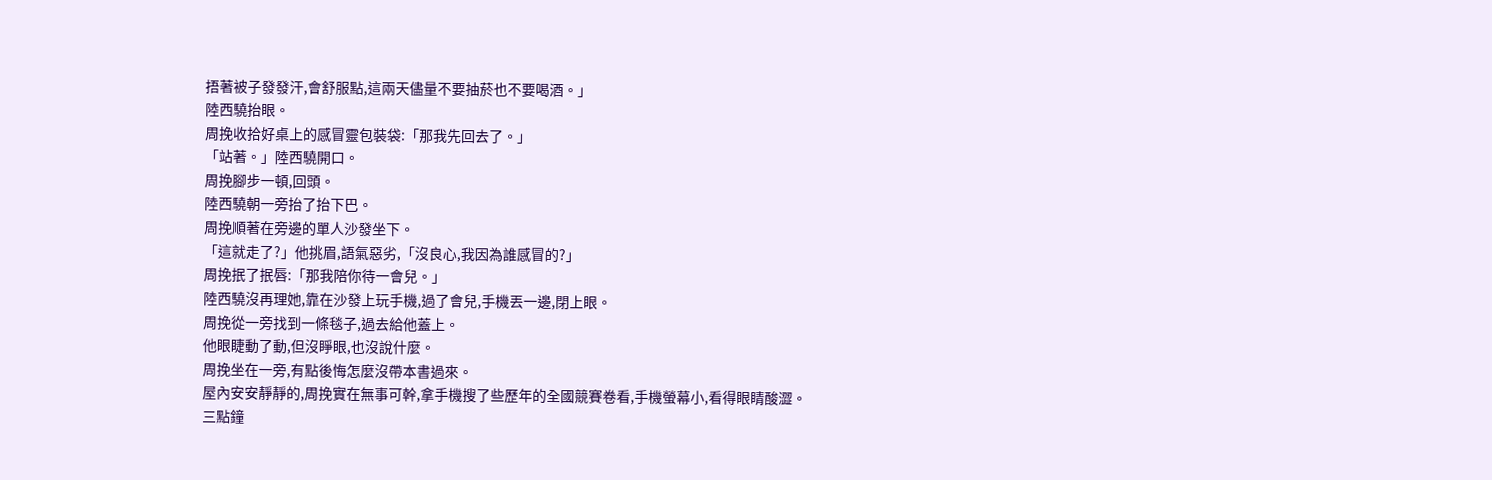捂著被子發發汗,會舒服點,這兩天儘量不要抽菸也不要喝酒。」
陸西驍抬眼。
周挽收拾好桌上的感冒靈包裝袋:「那我先回去了。」
「站著。」陸西驍開口。
周挽腳步一頓,回頭。
陸西驍朝一旁抬了抬下巴。
周挽順著在旁邊的單人沙發坐下。
「這就走了?」他挑眉,語氣惡劣,「沒良心,我因為誰感冒的?」
周挽抿了抿唇:「那我陪你待一會兒。」
陸西驍沒再理她,靠在沙發上玩手機,過了會兒,手機丟一邊,閉上眼。
周挽從一旁找到一條毯子,過去給他蓋上。
他眼睫動了動,但沒睜眼,也沒說什麼。
周挽坐在一旁,有點後悔怎麼沒帶本書過來。
屋內安安靜靜的,周挽實在無事可幹,拿手機搜了些歷年的全國競賽卷看,手機螢幕小,看得眼睛酸澀。
三點鐘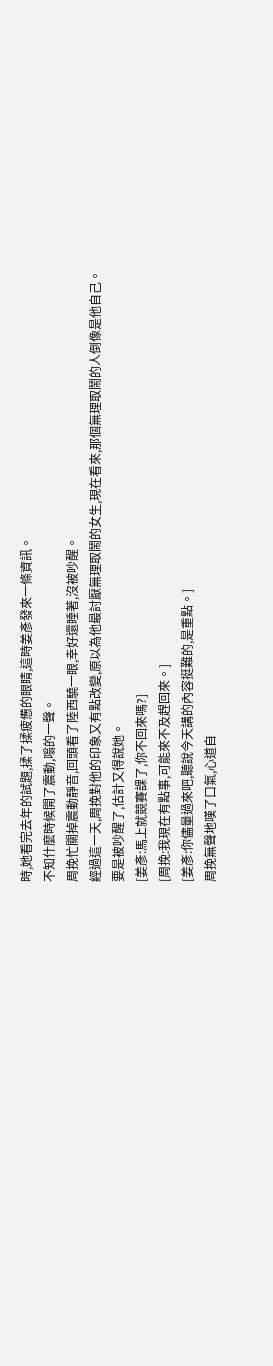時,她看完去年的試題,揉了揉疲憊的眼睛,這時姜彥發來一條資訊。
不知什麼時候開了震動,嗡的一聲。
周挽忙關掉震動靜音,回頭看了陸西驍一眼,幸好還睡著,沒被吵醒。
經過這一天,周挽對他的印象又有點改變,原以為他最討厭無理取鬧的女生,現在看來,那個無理取鬧的人倒像是他自己。
要是被吵醒了,估計又得說她。
[姜彥:馬上就競賽課了,你不回來嗎?]
[周挽:我現在有點事,可能來不及趕回來。]
[姜彥:你儘量過來吧,聽說今天講的內容挺難的,是重點。]
周挽無聲地嘆了口氣,心道自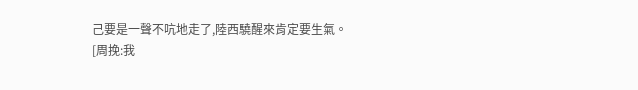己要是一聲不吭地走了,陸西驍醒來肯定要生氣。
[周挽:我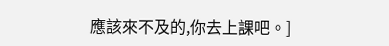應該來不及的,你去上課吧。]